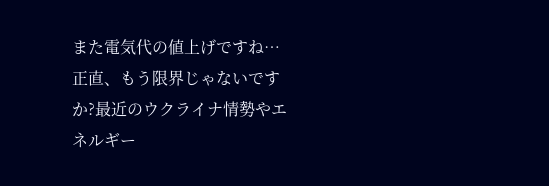また電気代の値上げですね…正直、もう限界じゃないですか?最近のウクライナ情勢やエネルギー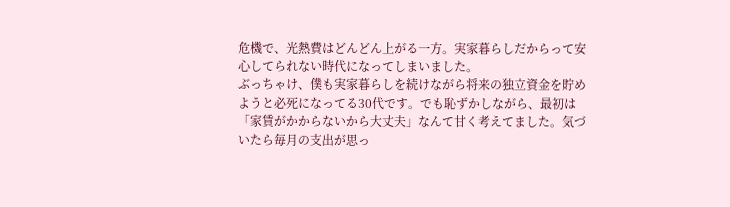危機で、光熱費はどんどん上がる一方。実家暮らしだからって安心してられない時代になってしまいました。
ぶっちゃけ、僕も実家暮らしを続けながら将来の独立資金を貯めようと必死になってる30代です。でも恥ずかしながら、最初は「家賃がかからないから大丈夫」なんて甘く考えてました。気づいたら毎月の支出が思っ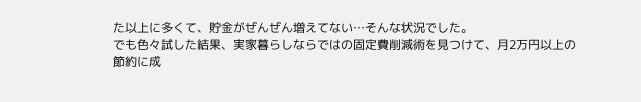た以上に多くて、貯金がぜんぜん増えてない…そんな状況でした。
でも色々試した結果、実家暮らしならではの固定費削減術を見つけて、月2万円以上の節約に成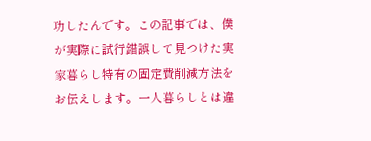功したんです。この記事では、僕が実際に試行錯誤して見つけた実家暮らし特有の固定費削減方法をお伝えします。一人暮らしとは違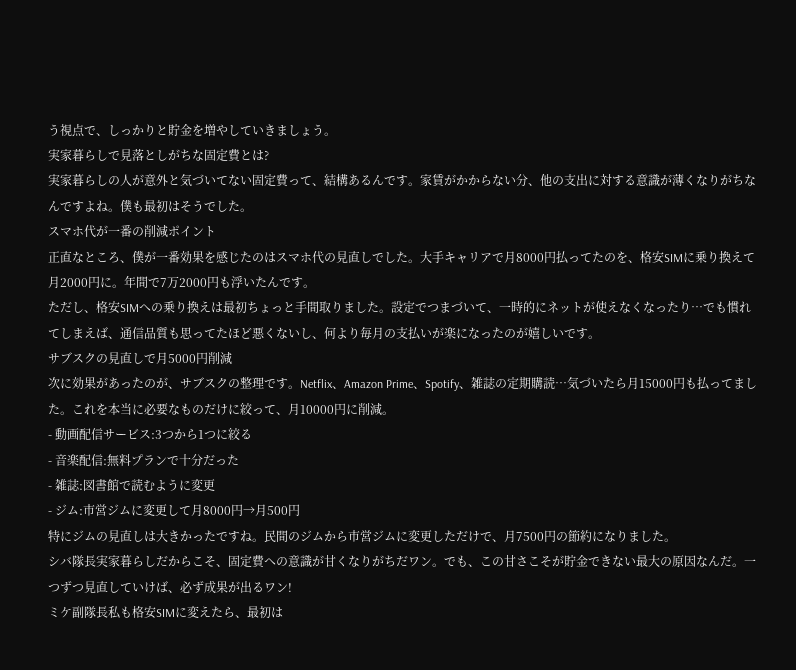う視点で、しっかりと貯金を増やしていきましょう。
実家暮らしで見落としがちな固定費とは?
実家暮らしの人が意外と気づいてない固定費って、結構あるんです。家賃がかからない分、他の支出に対する意識が薄くなりがちなんですよね。僕も最初はそうでした。
スマホ代が一番の削減ポイント
正直なところ、僕が一番効果を感じたのはスマホ代の見直しでした。大手キャリアで月8000円払ってたのを、格安SIMに乗り換えて月2000円に。年間で7万2000円も浮いたんです。
ただし、格安SIMへの乗り換えは最初ちょっと手間取りました。設定でつまづいて、一時的にネットが使えなくなったり…でも慣れてしまえば、通信品質も思ってたほど悪くないし、何より毎月の支払いが楽になったのが嬉しいです。
サブスクの見直しで月5000円削減
次に効果があったのが、サブスクの整理です。Netflix、Amazon Prime、Spotify、雑誌の定期購読…気づいたら月15000円も払ってました。これを本当に必要なものだけに絞って、月10000円に削減。
- 動画配信サービス:3つから1つに絞る
- 音楽配信:無料プランで十分だった
- 雑誌:図書館で読むように変更
- ジム:市営ジムに変更して月8000円→月500円
特にジムの見直しは大きかったですね。民間のジムから市営ジムに変更しただけで、月7500円の節約になりました。
シバ隊長実家暮らしだからこそ、固定費への意識が甘くなりがちだワン。でも、この甘さこそが貯金できない最大の原因なんだ。一つずつ見直していけば、必ず成果が出るワン!
ミケ副隊長私も格安SIMに変えたら、最初は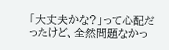「大丈夫かな?」って心配だったけど、全然問題なかっ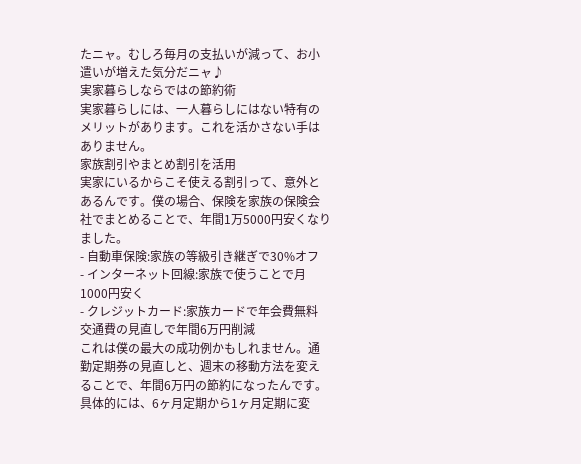たニャ。むしろ毎月の支払いが減って、お小遣いが増えた気分だニャ♪
実家暮らしならではの節約術
実家暮らしには、一人暮らしにはない特有のメリットがあります。これを活かさない手はありません。
家族割引やまとめ割引を活用
実家にいるからこそ使える割引って、意外とあるんです。僕の場合、保険を家族の保険会社でまとめることで、年間1万5000円安くなりました。
- 自動車保険:家族の等級引き継ぎで30%オフ
- インターネット回線:家族で使うことで月1000円安く
- クレジットカード:家族カードで年会費無料
交通費の見直しで年間6万円削減
これは僕の最大の成功例かもしれません。通勤定期券の見直しと、週末の移動方法を変えることで、年間6万円の節約になったんです。
具体的には、6ヶ月定期から1ヶ月定期に変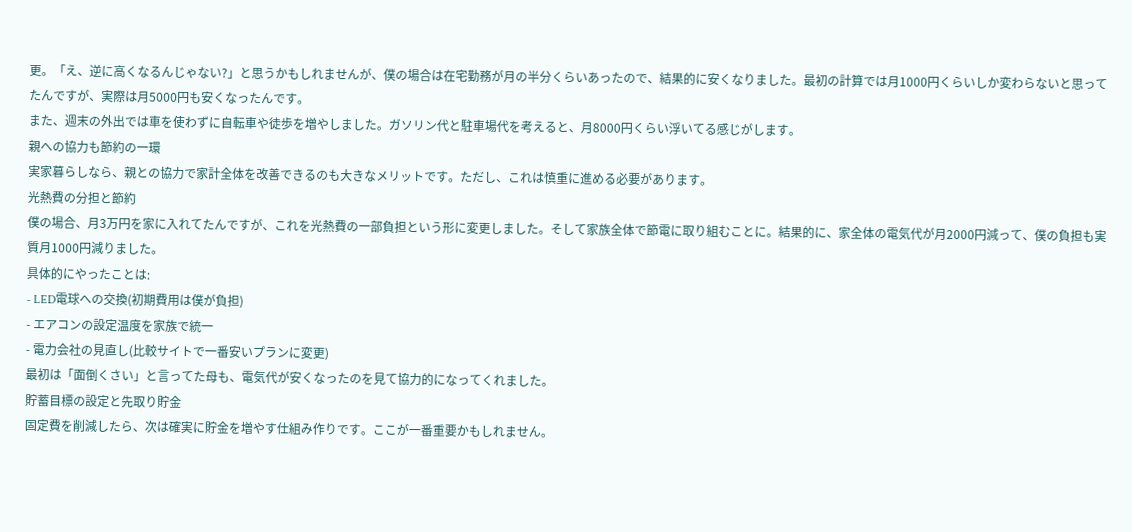更。「え、逆に高くなるんじゃない?」と思うかもしれませんが、僕の場合は在宅勤務が月の半分くらいあったので、結果的に安くなりました。最初の計算では月1000円くらいしか変わらないと思ってたんですが、実際は月5000円も安くなったんです。
また、週末の外出では車を使わずに自転車や徒歩を増やしました。ガソリン代と駐車場代を考えると、月8000円くらい浮いてる感じがします。
親への協力も節約の一環
実家暮らしなら、親との協力で家計全体を改善できるのも大きなメリットです。ただし、これは慎重に進める必要があります。
光熱費の分担と節約
僕の場合、月3万円を家に入れてたんですが、これを光熱費の一部負担という形に変更しました。そして家族全体で節電に取り組むことに。結果的に、家全体の電気代が月2000円減って、僕の負担も実質月1000円減りました。
具体的にやったことは:
- LED電球への交換(初期費用は僕が負担)
- エアコンの設定温度を家族で統一
- 電力会社の見直し(比較サイトで一番安いプランに変更)
最初は「面倒くさい」と言ってた母も、電気代が安くなったのを見て協力的になってくれました。
貯蓄目標の設定と先取り貯金
固定費を削減したら、次は確実に貯金を増やす仕組み作りです。ここが一番重要かもしれません。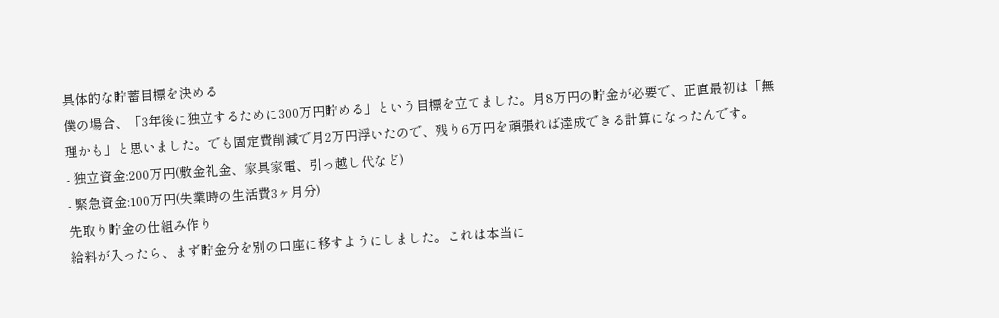具体的な貯蓄目標を決める
僕の場合、「3年後に独立するために300万円貯める」という目標を立てました。月8万円の貯金が必要で、正直最初は「無理かも」と思いました。でも固定費削減で月2万円浮いたので、残り6万円を頑張れば達成できる計算になったんです。
- 独立資金:200万円(敷金礼金、家具家電、引っ越し代など)
- 緊急資金:100万円(失業時の生活費3ヶ月分)
先取り貯金の仕組み作り
給料が入ったら、まず貯金分を別の口座に移すようにしました。これは本当に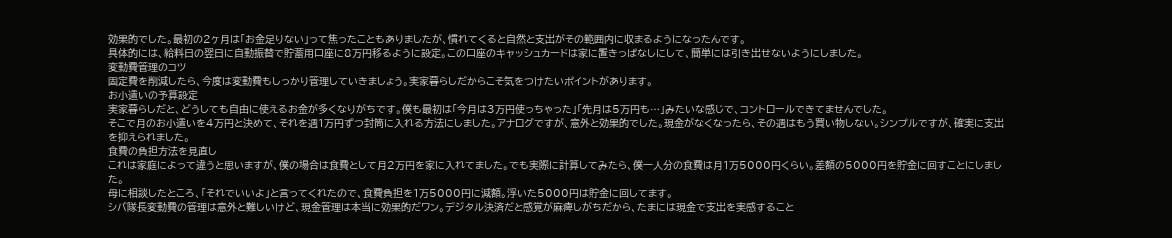効果的でした。最初の2ヶ月は「お金足りない」って焦ったこともありましたが、慣れてくると自然と支出がその範囲内に収まるようになったんです。
具体的には、給料日の翌日に自動振替で貯蓄用口座に8万円移るように設定。この口座のキャッシュカードは家に置きっぱなしにして、簡単には引き出せないようにしました。
変動費管理のコツ
固定費を削減したら、今度は変動費もしっかり管理していきましょう。実家暮らしだからこそ気をつけたいポイントがあります。
お小遣いの予算設定
実家暮らしだと、どうしても自由に使えるお金が多くなりがちです。僕も最初は「今月は3万円使っちゃった」「先月は5万円も…」みたいな感じで、コントロールできてませんでした。
そこで月のお小遣いを4万円と決めて、それを週1万円ずつ封筒に入れる方法にしました。アナログですが、意外と効果的でした。現金がなくなったら、その週はもう買い物しない。シンプルですが、確実に支出を抑えられました。
食費の負担方法を見直し
これは家庭によって違うと思いますが、僕の場合は食費として月2万円を家に入れてました。でも実際に計算してみたら、僕一人分の食費は月1万5000円くらい。差額の5000円を貯金に回すことにしました。
母に相談したところ、「それでいいよ」と言ってくれたので、食費負担を1万5000円に減額。浮いた5000円は貯金に回してます。
シバ隊長変動費の管理は意外と難しいけど、現金管理は本当に効果的だワン。デジタル決済だと感覚が麻痺しがちだから、たまには現金で支出を実感すること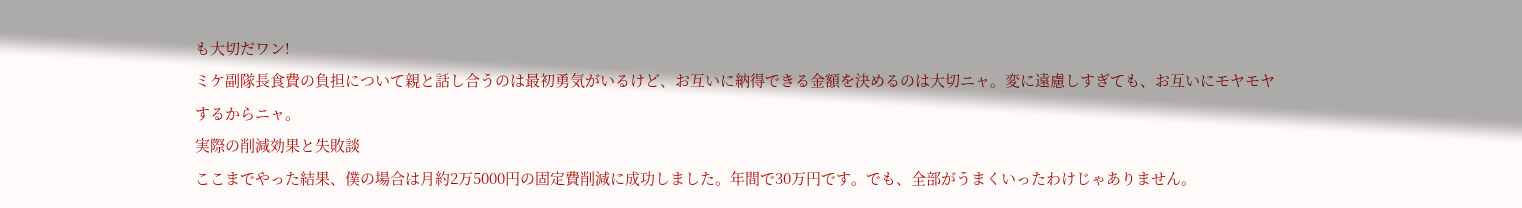も大切だワン!
ミケ副隊長食費の負担について親と話し合うのは最初勇気がいるけど、お互いに納得できる金額を決めるのは大切ニャ。変に遠慮しすぎても、お互いにモヤモヤするからニャ。
実際の削減効果と失敗談
ここまでやった結果、僕の場合は月約2万5000円の固定費削減に成功しました。年間で30万円です。でも、全部がうまくいったわけじゃありません。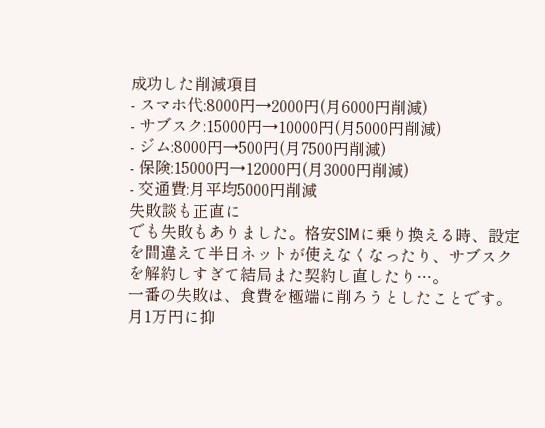成功した削減項目
- スマホ代:8000円→2000円(月6000円削減)
- サブスク:15000円→10000円(月5000円削減)
- ジム:8000円→500円(月7500円削減)
- 保険:15000円→12000円(月3000円削減)
- 交通費:月平均5000円削減
失敗談も正直に
でも失敗もありました。格安SIMに乗り換える時、設定を間違えて半日ネットが使えなくなったり、サブスクを解約しすぎて結局また契約し直したり…。
一番の失敗は、食費を極端に削ろうとしたことです。月1万円に抑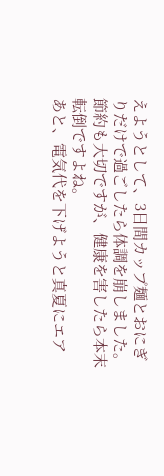えようとして、3日間カップ麺とおにぎりだけで過ごしたら体調を崩しました。節約も大切ですが、健康を害したら本末転倒ですよね。
あと、電気代を下げようと真夏にエア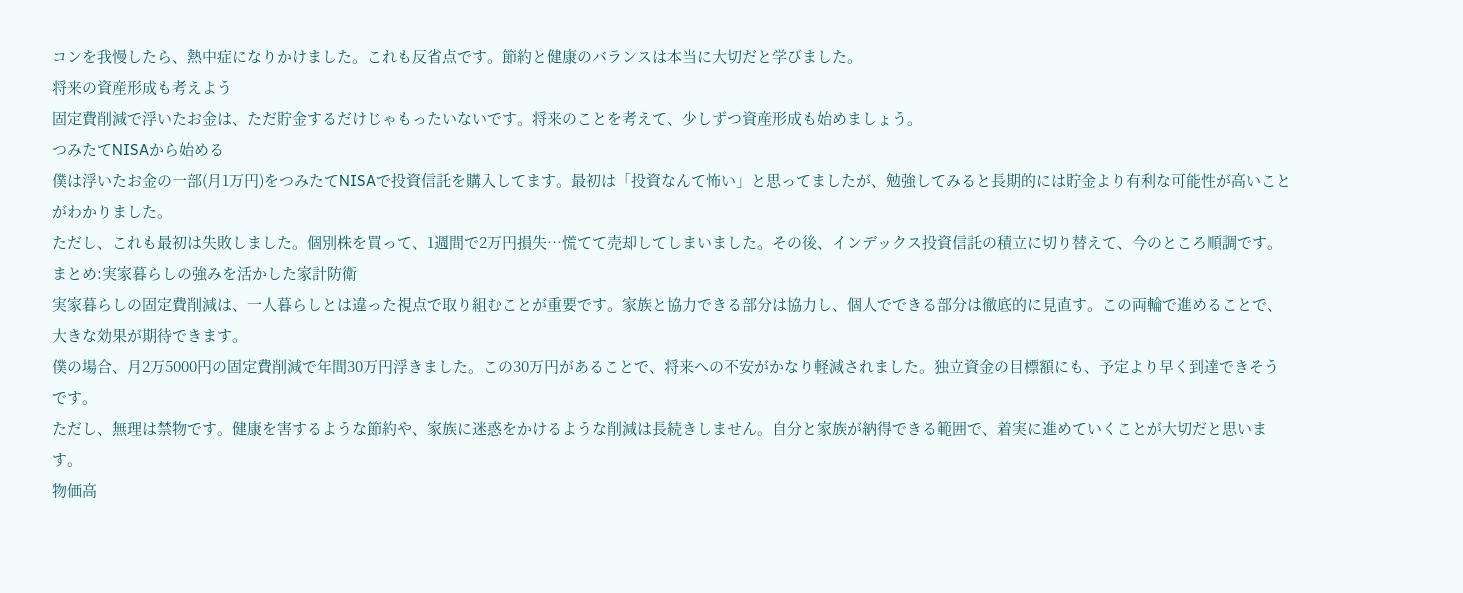コンを我慢したら、熱中症になりかけました。これも反省点です。節約と健康のバランスは本当に大切だと学びました。
将来の資産形成も考えよう
固定費削減で浮いたお金は、ただ貯金するだけじゃもったいないです。将来のことを考えて、少しずつ資産形成も始めましょう。
つみたてNISAから始める
僕は浮いたお金の一部(月1万円)をつみたてNISAで投資信託を購入してます。最初は「投資なんて怖い」と思ってましたが、勉強してみると長期的には貯金より有利な可能性が高いことがわかりました。
ただし、これも最初は失敗しました。個別株を買って、1週間で2万円損失…慌てて売却してしまいました。その後、インデックス投資信託の積立に切り替えて、今のところ順調です。
まとめ:実家暮らしの強みを活かした家計防衛
実家暮らしの固定費削減は、一人暮らしとは違った視点で取り組むことが重要です。家族と協力できる部分は協力し、個人でできる部分は徹底的に見直す。この両輪で進めることで、大きな効果が期待できます。
僕の場合、月2万5000円の固定費削減で年間30万円浮きました。この30万円があることで、将来への不安がかなり軽減されました。独立資金の目標額にも、予定より早く到達できそうです。
ただし、無理は禁物です。健康を害するような節約や、家族に迷惑をかけるような削減は長続きしません。自分と家族が納得できる範囲で、着実に進めていくことが大切だと思います。
物価高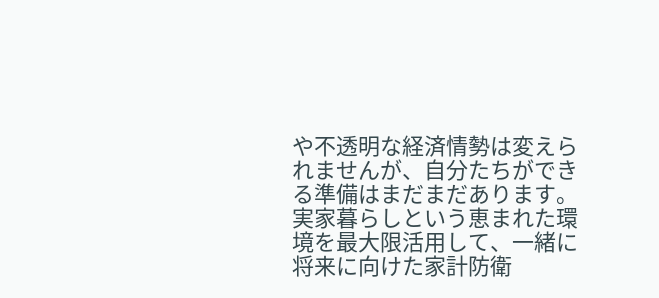や不透明な経済情勢は変えられませんが、自分たちができる準備はまだまだあります。実家暮らしという恵まれた環境を最大限活用して、一緒に将来に向けた家計防衛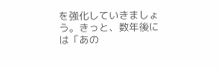を強化していきましょう。きっと、数年後には「あの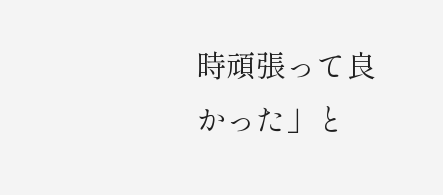時頑張って良かった」と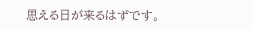思える日が来るはずです。